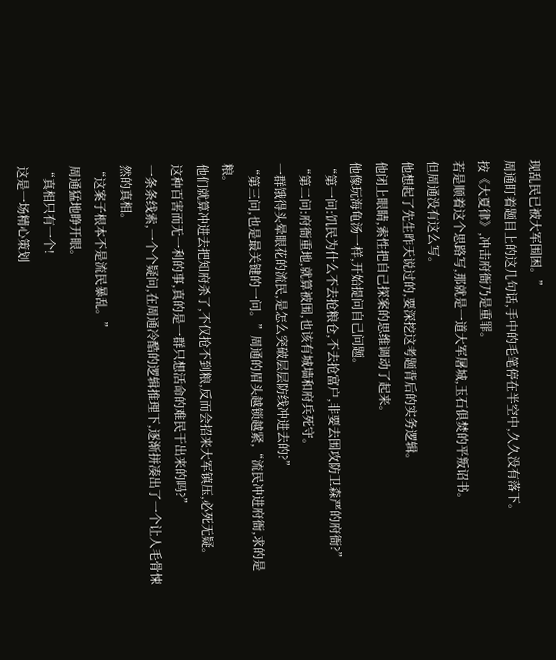现乱民已被大军围困。”
周通盯着题目上的这几句话,手中的毛笔停在半空中,久久没有落下。
按《大夏律》,冲击府衙乃是重罪。
若是顺着这个思路写,那就是一道大军屠城,玉石俱焚的平叛诏书。
但周通没有这么写。
他想起了先生昨天说过的,要深挖这考题背后的实务逻辑。
他闭上眼睛,索性把自己探案的思维调动了起来。
他像玩海龟汤一样,开始提问自己问题。
“第一问:饥民为什么不去抢粮仓,不去抢富户,非要去围攻防卫森严的府衙?”
“第二问:府衙重地,就算被围,也该有城墙和府兵死守。
一群饿得头晕眼花的流民,是怎么突破层层防线冲进去的?”
“第三问,也是最关键的一问。”周通的眉头越锁越紧,“流民冲进府衙,求的是粮。
他们就算冲进去把知府杀了,不仅抢不到粮,反而会招来大军镇压,必死无疑。
这种百害而无一利的事,真的是一群只想活命的难民干出来的吗?”
一条条线索,一个个疑问,在周通冷酷的逻辑推理下,逐渐拼凑出了一个让人毛骨悚然的真相。
“这案子根本不是流民暴乱。”
周通猛地睁开眼。
“真相只有一个!
这是一场精心策划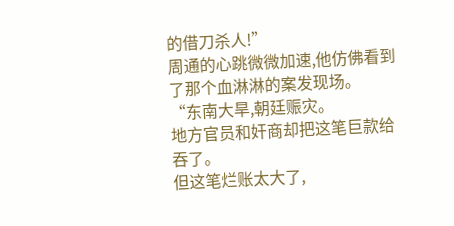的借刀杀人!”
周通的心跳微微加速,他仿佛看到了那个血淋淋的案发现场。
“东南大旱,朝廷赈灾。
地方官员和奸商却把这笔巨款给吞了。
但这笔烂账太大了,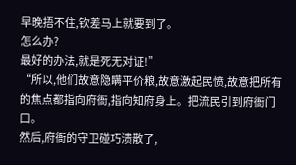早晚捂不住,钦差马上就要到了。
怎么办?
最好的办法,就是死无对证!”
“所以,他们故意隐瞒平价粮,故意激起民愤,故意把所有的焦点都指向府衙,指向知府身上。把流民引到府衙门口。
然后,府衙的守卫碰巧溃散了,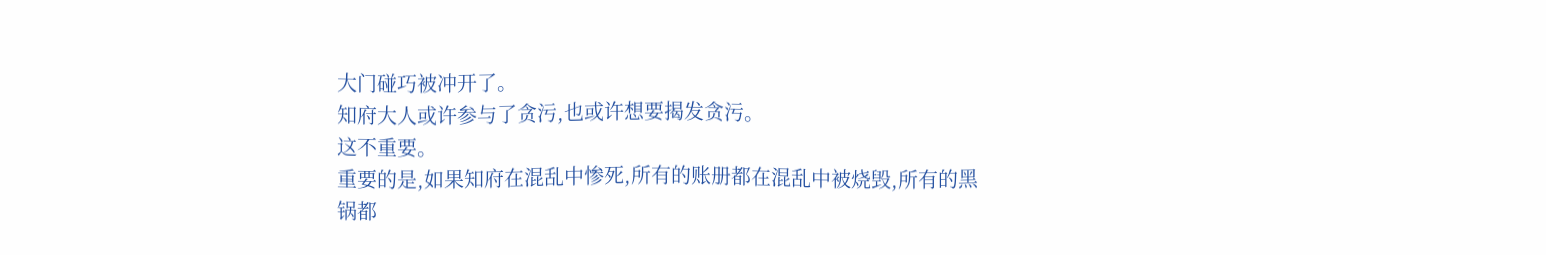大门碰巧被冲开了。
知府大人或许参与了贪污,也或许想要揭发贪污。
这不重要。
重要的是,如果知府在混乱中惨死,所有的账册都在混乱中被烧毁,所有的黑锅都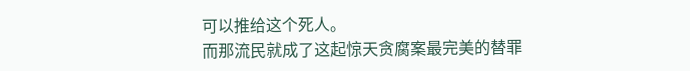可以推给这个死人。
而那流民就成了这起惊天贪腐案最完美的替罪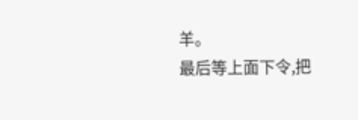羊。
最后等上面下令,把